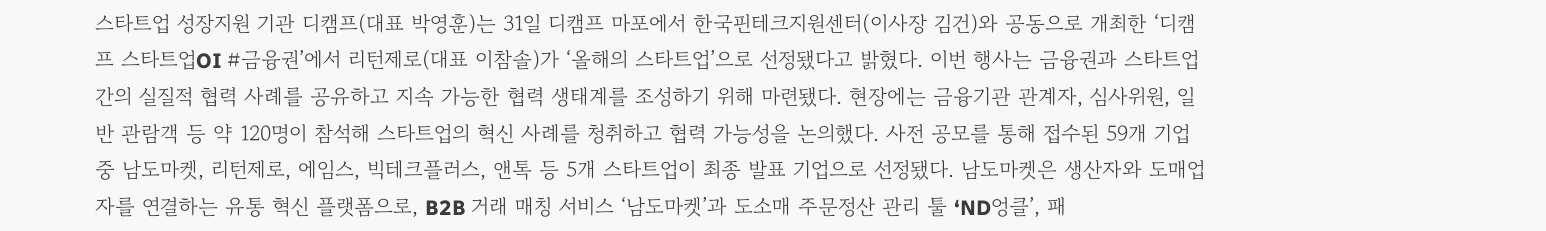스타트업 성장지원 기관 디캠프(대표 박영훈)는 31일 디캠프 마포에서 한국핀테크지원센터(이사장 김건)와 공동으로 개최한 ‘디캠프 스타트업OI #금융권’에서 리턴제로(대표 이참솔)가 ‘올해의 스타트업’으로 선정됐다고 밝혔다. 이번 행사는 금융권과 스타트업 간의 실질적 협력 사례를 공유하고 지속 가능한 협력 생태계를 조성하기 위해 마련됐다. 현장에는 금융기관 관계자, 심사위원, 일반 관람객 등 약 120명이 참석해 스타트업의 혁신 사례를 청취하고 협력 가능성을 논의했다. 사전 공모를 통해 접수된 59개 기업 중 남도마켓, 리턴제로, 에임스, 빅테크플러스, 앤톡 등 5개 스타트업이 최종 발표 기업으로 선정됐다. 남도마켓은 생산자와 도매업자를 연결하는 유통 혁신 플랫폼으로, B2B 거래 매칭 서비스 ‘남도마켓’과 도소매 주문정산 관리 툴 ‘ND엉클’, 패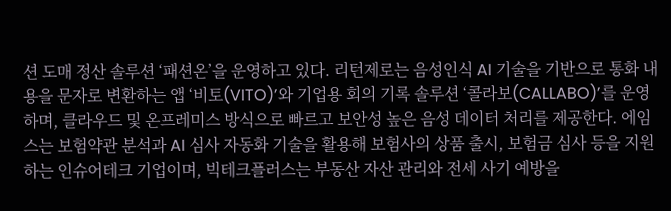션 도매 정산 솔루션 ‘패션온’을 운영하고 있다. 리턴제로는 음성인식 AI 기술을 기반으로 통화 내용을 문자로 변환하는 앱 ‘비토(VITO)’와 기업용 회의 기록 솔루션 ‘콜라보(CALLABO)’를 운영하며, 클라우드 및 온프레미스 방식으로 빠르고 보안성 높은 음성 데이터 처리를 제공한다. 에임스는 보험약관 분석과 AI 심사 자동화 기술을 활용해 보험사의 상품 출시, 보험금 심사 등을 지원하는 인슈어테크 기업이며, 빅테크플러스는 부동산 자산 관리와 전세 사기 예방을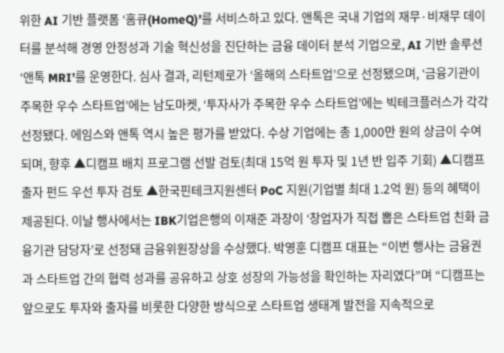위한 AI 기반 플랫폼 ‘홈큐(HomeQ)’를 서비스하고 있다. 앤톡은 국내 기업의 재무·비재무 데이터를 분석해 경영 안정성과 기술 혁신성을 진단하는 금융 데이터 분석 기업으로, AI 기반 솔루션 ‘앤톡 MRI’를 운영한다. 심사 결과, 리턴제로가 ‘올해의 스타트업’으로 선정됐으며, ‘금융기관이 주목한 우수 스타트업’에는 남도마켓, ‘투자사가 주목한 우수 스타트업’에는 빅테크플러스가 각각 선정됐다. 에임스와 앤톡 역시 높은 평가를 받았다. 수상 기업에는 총 1,000만 원의 상금이 수여되며, 향후 ▲디캠프 배치 프로그램 선발 검토(최대 15억 원 투자 및 1년 반 입주 기회) ▲디캠프 출자 펀드 우선 투자 검토 ▲한국핀테크지원센터 PoC 지원(기업별 최대 1.2억 원) 등의 혜택이 제공된다. 이날 행사에서는 IBK기업은행의 이재준 과장이 ‘창업자가 직접 뽑은 스타트업 친화 금융기관 담당자’로 선정돼 금융위원장상을 수상했다. 박영훈 디캠프 대표는 “이번 행사는 금융권과 스타트업 간의 협력 성과를 공유하고 상호 성장의 가능성을 확인하는 자리였다”며 “디캠프는 앞으로도 투자와 출자를 비롯한 다양한 방식으로 스타트업 생태계 발전을 지속적으로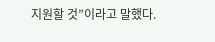지원할 것”이라고 말했다.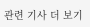관련 기사 더 보기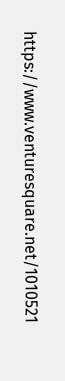https://www.venturesquare.net/1010521